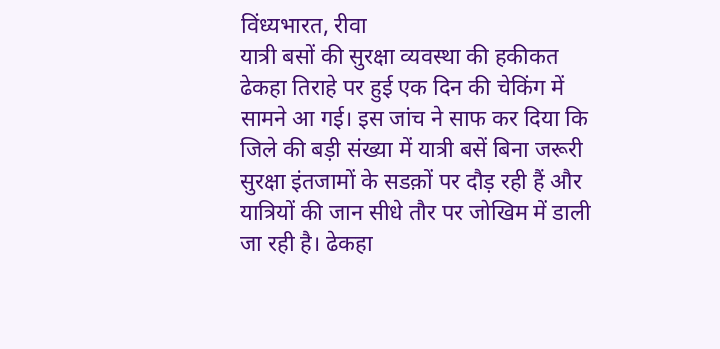विंध्यभारत, रीवा
यात्री बसों की सुरक्षा व्यवस्था की हकीकत ढेकहा तिराहे पर हुई एक दिन की चेकिंग में सामने आ गई। इस जांच ने साफ कर दिया कि जिले की बड़ी संख्या में यात्री बसें बिना जरूरी सुरक्षा इंतजामों के सडक़ों पर दौड़ रही हैं और यात्रियों की जान सीधे तौर पर जोखिम में डाली जा रही है। ढेकहा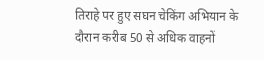तिराहे पर हुए सघन चेकिंग अभियान के दौरान करीब 50 से अधिक वाहनों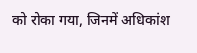को रोका गया, जिनमें अधिकांश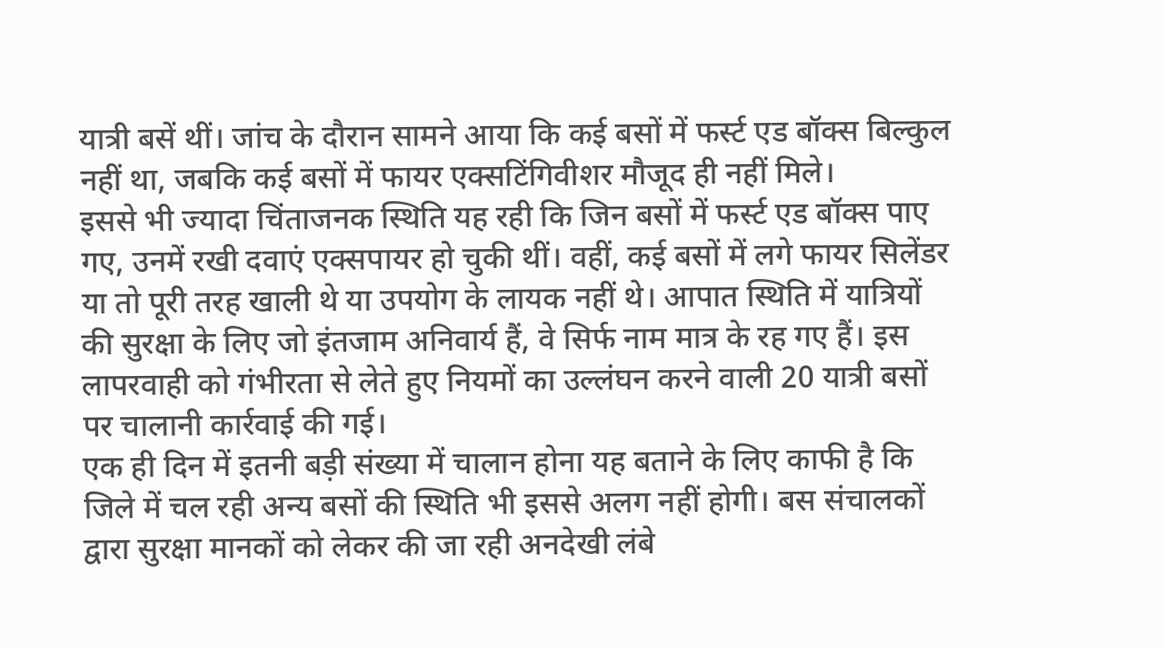यात्री बसें थीं। जांच के दौरान सामने आया कि कई बसों में फर्स्ट एड बॉक्स बिल्कुल नहीं था, जबकि कई बसों में फायर एक्सटिंगिवीशर मौजूद ही नहीं मिले।
इससे भी ज्यादा चिंताजनक स्थिति यह रही कि जिन बसों में फर्स्ट एड बॉक्स पाए गए, उनमें रखी दवाएं एक्सपायर हो चुकी थीं। वहीं, कई बसों में लगे फायर सिलेंडर या तो पूरी तरह खाली थे या उपयोग के लायक नहीं थे। आपात स्थिति में यात्रियों की सुरक्षा के लिए जो इंतजाम अनिवार्य हैं, वे सिर्फ नाम मात्र के रह गए हैं। इस लापरवाही को गंभीरता से लेते हुए नियमों का उल्लंघन करने वाली 20 यात्री बसों पर चालानी कार्रवाई की गई।
एक ही दिन में इतनी बड़ी संख्या में चालान होना यह बताने के लिए काफी है कि जिले में चल रही अन्य बसों की स्थिति भी इससे अलग नहीं होगी। बस संचालकों द्वारा सुरक्षा मानकों को लेकर की जा रही अनदेखी लंबे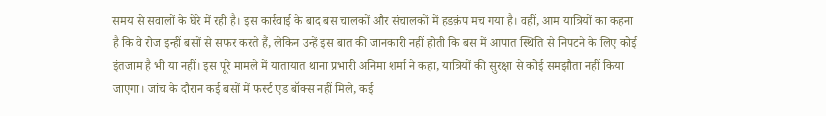समय से सवालों के घेरे में रही है। इस कार्रवाई के बाद बस चालकों और संचालकों में हडक़ंप मच गया है। वहीं, आम यात्रियों का कहना है कि वे रोज इन्हीं बसों से सफर करते हैं, लेकिन उन्हें इस बात की जानकारी नहीं होती कि बस में आपात स्थिति से निपटने के लिए कोई इंतजाम है भी या नहीं। इस पूरे मामले में यातायात थाना प्रभारी अनिमा शर्मा ने कहा, यात्रियों की सुरक्षा से कोई समझौता नहीं किया जाएगा। जांच के दौरान कई बसों में फर्स्ट एड बॉक्स नहीं मिले, कई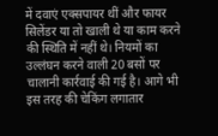में दवाएं एक्सपायर थीं और फायर सिलेंडर या तो खाली थे या काम करने की स्थिति में नहीं थे। नियमों का उल्लंघन करने वाली 20 बसों पर चालानी कार्रवाई की गई है। आगे भी इस तरह की चेकिंग लगातार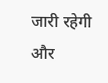जारी रहेगी और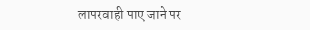लापरवाही पाए जाने पर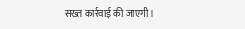सख्त कार्रवाई की जाएगी।